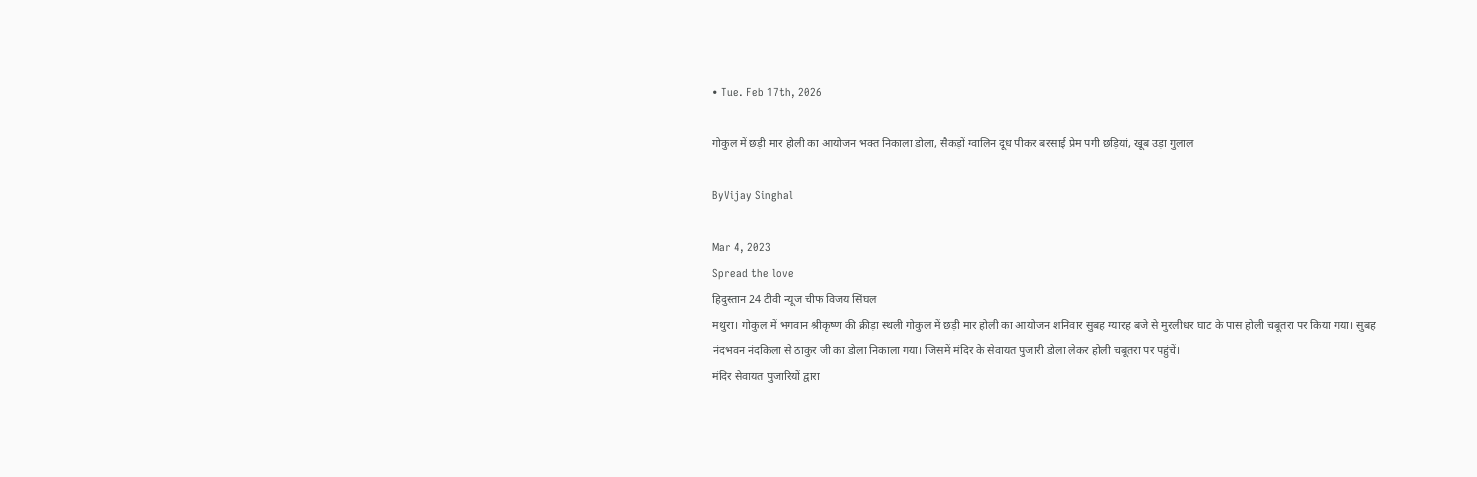• Tue. Feb 17th, 2026

गोकुल में छड़ी मार होली का आयोजन भक्त निकाला डोला, सैकड़ों ग्वालिन दूध पीकर बरसाई प्रेम पगी छड़ियां, खूब उड़ा गुलाल

ByVijay Singhal

Mar 4, 2023
Spread the love
हिदुस्तान 24 टीवी न्यूज चीफ विजय सिंघल
मथुरा। गोकुल में भगवान श्रीकृष्ण की क्रीड़ा स्थली गोकुल में छड़ी मार होली का आयोजन शनिवार सुबह ग्यारह बजे से मुरलीधर घाट के पास होली चबूतरा पर किया गया। सुबह नंदभवन नंदकिला से ठाकुर जी का डोला निकाला गया। जिसमें मंदिर के सेवायत पुजारी डोला लेकर होली चबूतरा पर पहुंचें।
मंदिर सेवायत पुजारियों द्वारा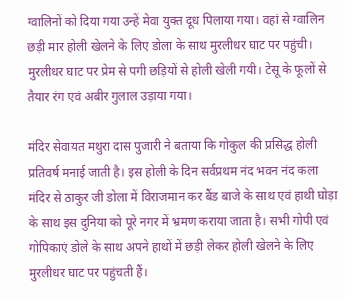ग्वालिनों को दिया गया उन्हें मेवा युक्त दूध पिलाया गया। वहां से ग्वालिन छड़ी मार होली खेलने के लिए डोला के साथ मुरलीधर घाट पर पहुंची। मुरलीधर घाट पर प्रेम से पगी छड़ियों से होली खेली गयी। टेसू के फूलों से तैयार रंग एवं अबीर गुलाल उड़ाया गया।

मंदिर सेवायत मथुरा दास पुजारी ने बताया कि गोकुल की प्रसिद्ध होली प्रतिवर्ष मनाई जाती है। इस होली के दिन सर्वप्रथम नंद भवन नंद कला मंदिर से ठाकुर जी डोला में विराजमान कर बैंड बाजे के साथ एवं हाथी घोड़ा के साथ इस दुनिया को पूरे नगर में भ्रमण कराया जाता है। सभी गोपी एवं गोपिकाएं डोले के साथ अपने हाथों में छड़ी लेकर होली खेलने के लिए मुरलीधर घाट पर पहुंचती हैं।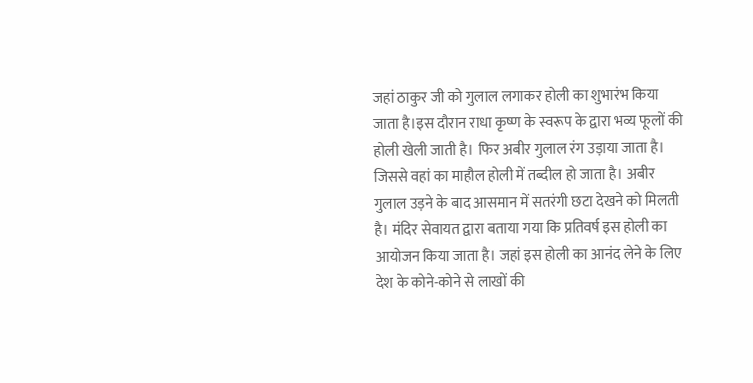जहां ठाकुर जी को गुलाल लगाकर होली का शुभारंभ किया जाता है।इस दौरान राधा कृष्ण के स्वरूप के द्वारा भव्य फूलों की होली खेली जाती है। फिर अबीर गुलाल रंग उड़ाया जाता है। जिससे वहां का माहौल होली में तब्दील हो जाता है। अबीर गुलाल उड़ने के बाद आसमान में सतरंगी छटा देखने को मिलती है। मंदिर सेवायत द्वारा बताया गया कि प्रतिवर्ष इस होली का आयोजन किया जाता है। जहां इस होली का आनंद लेने के लिए देश के कोने-कोने से लाखों की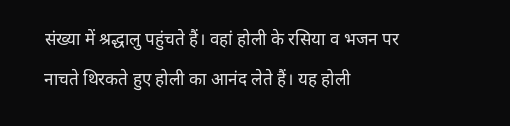संख्या में श्रद्धालु पहुंचते हैं। वहां होली के रसिया व भजन पर नाचते थिरकते हुए होली का आनंद लेते हैं। यह होली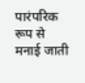पारंपरिक रूप से मनाई जाती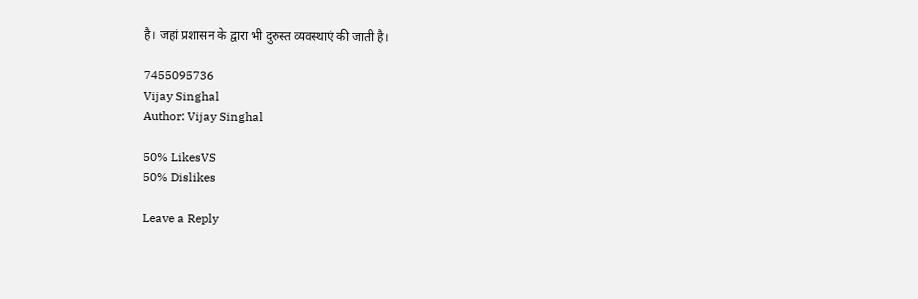है। जहां प्रशासन के द्वारा भी दुरुस्त व्यवस्थाएं की जाती है।

7455095736
Vijay Singhal
Author: Vijay Singhal

50% LikesVS
50% Dislikes

Leave a Reply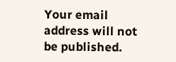Your email address will not be published.